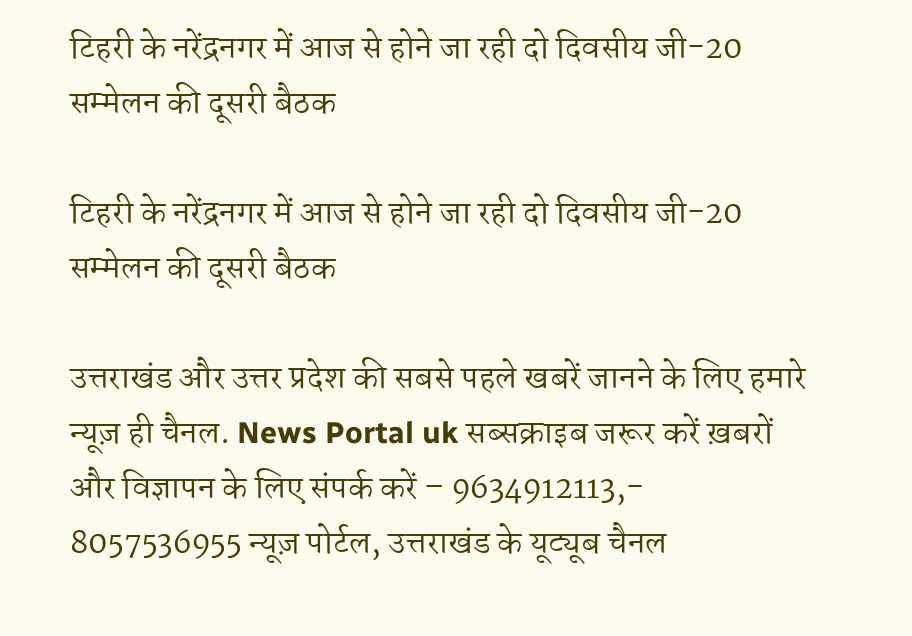टिहरी के नरेंद्रनगर में आज से होने जा रही दो दिवसीय जी-20 सम्मेलन की दूसरी बैठक

टिहरी के नरेंद्रनगर में आज से होने जा रही दो दिवसीय जी-20 सम्मेलन की दूसरी बैठक

उत्तराखंड और उत्तर प्रदेश की सबसे पहले खबरें जानने के लिए हमारे न्यूज़ ही चैनल. News Portal uk सब्सक्राइब जरूर करें ख़बरों और विज्ञापन के लिए संपर्क करें – 9634912113,- 8057536955 न्यूज़ पोर्टल, उत्तराखंड के यूट्यूब चैनल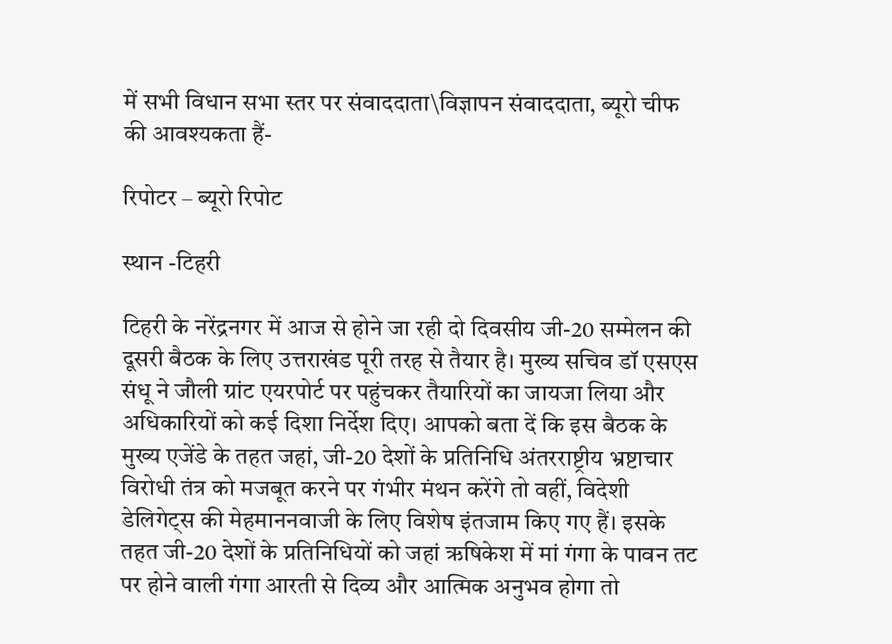में सभी विधान सभा स्तर पर संवाददाता\विज्ञापन संवाददाता, ब्यूरो चीफ की आवश्यकता हैं-

रिपोटर – ब्यूरो रिपोट

स्थान -टिहरी

टिहरी के नरेंद्रनगर में आज से होने जा रही दो दिवसीय जी-20 सम्मेलन की दूसरी बैठक के लिए उत्तराखंड पूरी तरह से तैयार है। मुख्य सचिव डॉ एसएस संधू ने जौली ग्रांट एयरपोर्ट पर पहुंचकर तैयारियों का जायजा लिया और अधिकारियों को कई दिशा निर्देश दिए। आपको बता दें कि इस बैठक के मुख्य एजेंडे के तहत जहां, जी-20 देशों के प्रतिनिधि अंतरराष्ट्रीय भ्रष्टाचार विरोधी तंत्र को मजबूत करने पर गंभीर मंथन करेंगे तो वहीं, विदेशी डेलिगेट्स की मेहमाननवाजी के लिए विशेष इंतजाम किए गए हैं। इसके तहत जी-20 देशों के प्रतिनिधियों को जहां ऋषिकेश में मां गंगा के पावन तट पर होने वाली गंगा आरती से दिव्य और आत्मिक अनुभव होगा तो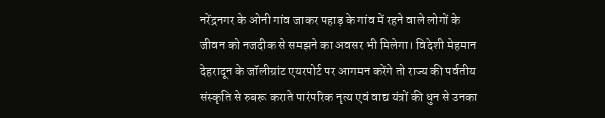नरेंद्रनगर के ओनी गांव जाकर पहाड़ के गांव में रहने वाले लोगों के जीवन को नजदीक से समझने का अवसर भी मिलेगा। विदेशी मेहमान देहरादून के जॉलीग्रांट एयरपोर्ट पर आगमन करेंगे तो राज्य की पर्वतीय संस्कृति से रुबरू कराते पारंपरिक नृत्य एवं वाद्य यंत्रों की धुन से उनका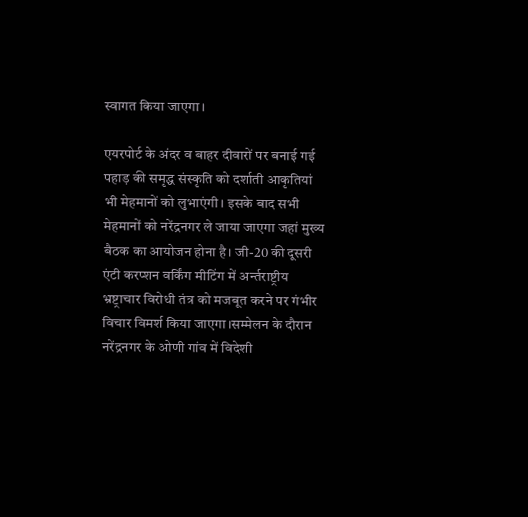स्वागत किया जाएगा।

एयरपोर्ट के अंदर व बाहर दीवारों पर बनाई गई पहाड़ की समृद्ध संस्कृति को दर्शाती आकृतियां भी मेहमानों को लुभाएंगी। इसके बाद सभी मेहमानों को नरेंद्रनगर ले जाया जाएगा जहां मुख्य बैठक का आयोजन होना है। जी-20 की दूसरी एंटी करप्शन वर्किंग मीटिंग में अर्न्तराष्ट्रीय भ्रष्ट्राचार विरोधी तंत्र को मजबूत करने पर गंभीर विचार विमर्श किया जाएगा।सम्मेलन के दौरान नरेंद्रनगर के ओणी गांव में विदेशी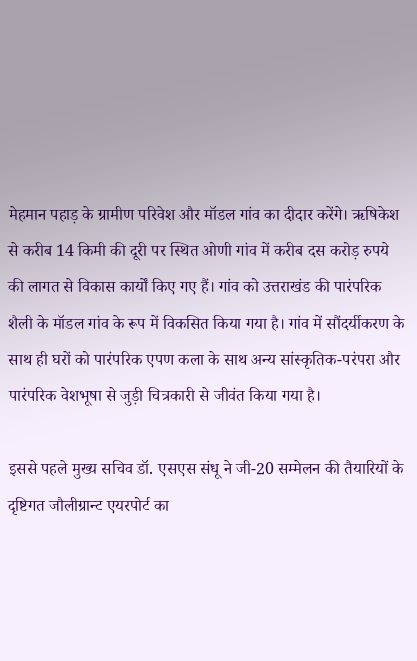मेहमान पहाड़ के ग्रामीण परिवेश और मॉडल गांव का दीदार करेंगे। ऋषिकेश से करीब 14 किमी की दूरी पर स्थित ओणी गांव में करीब दस करोड़ रुपये की लागत से विकास कार्यों किए गए हैं। गांव को उत्तराखंड की पारंपरिक शैली के मॉडल गांव के रूप में विकसित किया गया है। गांव में सौंदर्यीकरण के साथ ही घरों को पारंपरिक एपण कला के साथ अन्य सांस्कृतिक-परंपरा और पारंपरिक वेशभूषा से जुड़ी चित्रकारी से जीवंत किया गया है।

इससे पहले मुख्य सचिव डॉ. एसएस संधू ने जी-20 सम्मेलन की तैयारियों के दृष्टिगत जौलीग्रान्ट एयरपोर्ट का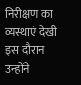निरीक्षण का व्यस्थाएं देखी इस दौरान उन्होंने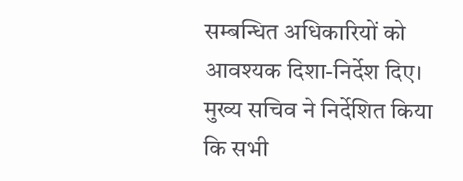सम्बन्धित अधिकारियों को आवश्यक दिशा-निर्देश दिए। मुख्य सचिव ने निर्देशित किया कि सभी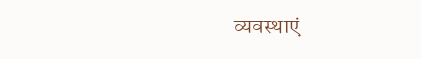व्यवस्थाएं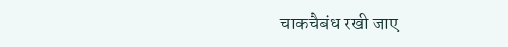चाकचैबंध रखी जाए